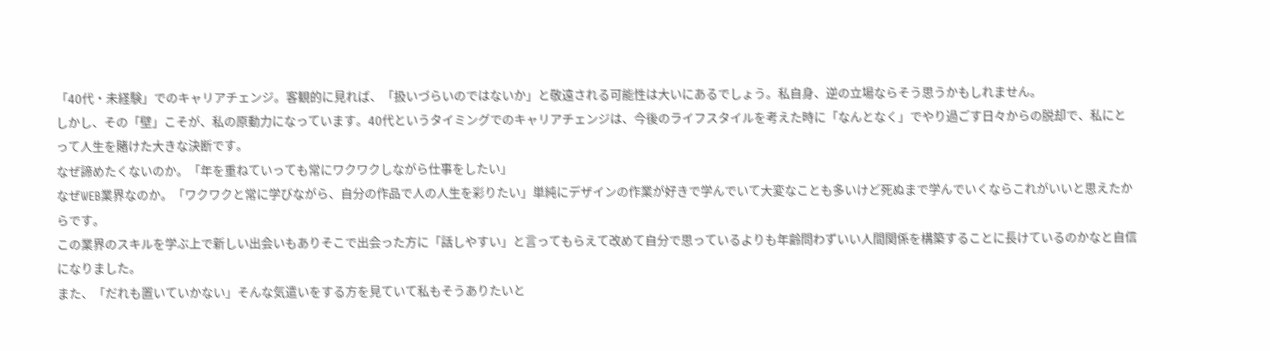「40代・未経験」でのキャリアチェンジ。客観的に見れば、「扱いづらいのではないか」と敬遠される可能性は大いにあるでしょう。私自身、逆の立場ならそう思うかもしれません。
しかし、その「壁」こそが、私の原動力になっています。40代というタイミングでのキャリアチェンジは、今後のライフスタイルを考えた時に「なんとなく」でやり過ごす日々からの脱却で、私にとって人生を賭けた大きな決断です。
なぜ諦めたくないのか。「年を重ねていっても常にワクワクしながら仕事をしたい」
なぜWEB業界なのか。「ワクワクと常に学びながら、自分の作品で人の人生を彩りたい」単純にデザインの作業が好きで学んでいて大変なことも多いけど死ぬまで学んでいくならこれがいいと思えたからです。
この業界のスキルを学ぶ上で新しい出会いもありそこで出会った方に「話しやすい」と言ってもらえて改めて自分で思っているよりも年齢問わずいい人間関係を構築することに長けているのかなと自信になりました。
また、「だれも置いていかない」そんな気遣いをする方を見ていて私もそうありたいと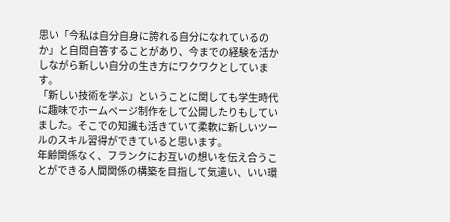思い「今私は自分自身に誇れる自分になれているのか」と自問自答することがあり、今までの経験を活かしながら新しい自分の生き方にワクワクとしています。
「新しい技術を学ぶ」ということに関しても学生時代に趣味でホームページ制作をして公開したりもしていました。そこでの知識も活きていて柔軟に新しいツールのスキル習得ができていると思います。
年齢関係なく、フランクにお互いの想いを伝え合うことができる人間関係の構築を目指して気遣い、いい環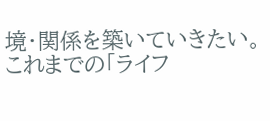境・関係を築いていきたい。これまでの「ライフ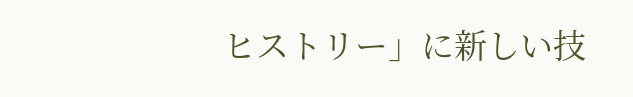ヒストリー」に新しい技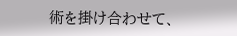術を掛け合わせて、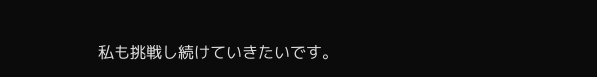私も挑戦し続けていきたいです。